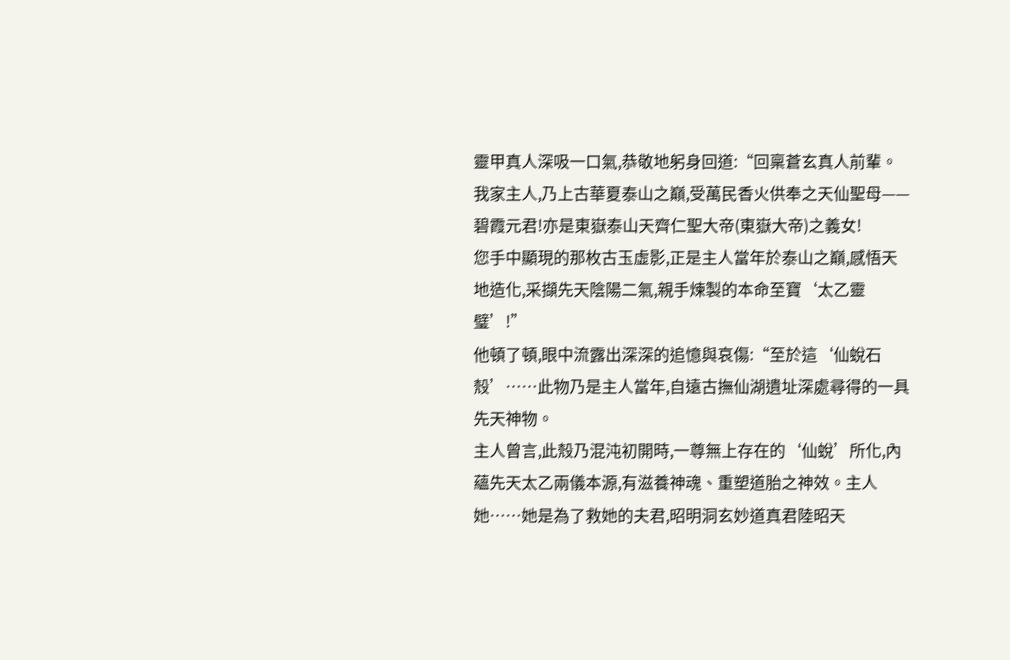靈甲真人深吸一口氣,恭敬地躬身回道:“回稟蒼玄真人前輩。我家主人,乃上古華夏泰山之巔,受萬民香火供奉之天仙聖母——碧霞元君!亦是東嶽泰山天齊仁聖大帝(東嶽大帝)之義女!
您手中顯現的那枚古玉虛影,正是主人當年於泰山之巔,感悟天地造化,采擷先天陰陽二氣,親手煉製的本命至寶‘太乙靈璧’!”
他頓了頓,眼中流露出深深的追憶與哀傷:“至於這‘仙蛻石殼’……此物乃是主人當年,自遠古撫仙湖遺址深處尋得的一具先天神物。
主人曾言,此殼乃混沌初開時,一尊無上存在的‘仙蛻’所化,內蘊先天太乙兩儀本源,有滋養神魂、重塑道胎之神效。主人她……她是為了救她的夫君,昭明洞玄妙道真君陸昭天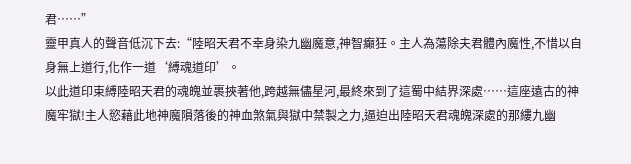君……”
靈甲真人的聲音低沉下去:“陸昭天君不幸身染九幽魔意,神智癲狂。主人為蕩除夫君體內魔性,不惜以自身無上道行,化作一道‘縛魂道印’。
以此道印束縛陸昭天君的魂魄並裹挾著他,跨越無儘星河,最終來到了這蜀中結界深處……這座遠古的神魔牢獄!主人慾藉此地神魔隕落後的神血煞氣與獄中禁製之力,逼迫出陸昭天君魂魄深處的那縷九幽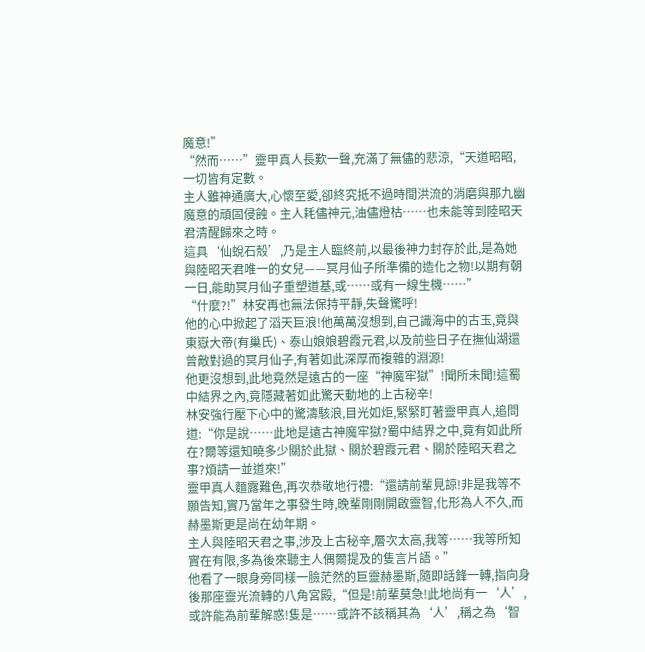魔意!”
“然而……”靈甲真人長歎一聲,充滿了無儘的悲涼,“天道昭昭,一切皆有定數。
主人雖神通廣大,心懷至愛,卻終究抵不過時間洪流的消磨與那九幽魔意的頑固侵蝕。主人耗儘神元,油儘燈枯……也未能等到陸昭天君清醒歸來之時。
這具‘仙蛻石殼’,乃是主人臨終前,以最後神力封存於此,是為她與陸昭天君唯一的女兒——冥月仙子所準備的造化之物!以期有朝一日,能助冥月仙子重塑道基,或……或有一線生機……”
“什麼?!”林安再也無法保持平靜,失聲驚呼!
他的心中掀起了滔天巨浪!他萬萬沒想到,自己識海中的古玉,竟與東嶽大帝(有巢氏)、泰山娘娘碧霞元君,以及前些日子在撫仙湖還曾敵對過的冥月仙子,有著如此深厚而複雜的淵源!
他更沒想到,此地竟然是遠古的一座“神魔牢獄”!聞所未聞!這蜀中結界之內,竟隱藏著如此驚天動地的上古秘辛!
林安強行壓下心中的驚濤駭浪,目光如炬,緊緊盯著靈甲真人,追問道:“你是說……此地是遠古神魔牢獄?蜀中結界之中,竟有如此所在?爾等還知曉多少關於此獄、關於碧霞元君、關於陸昭天君之事?煩請一並道來!”
靈甲真人麵露難色,再次恭敬地行禮:“還請前輩見諒!非是我等不願告知,實乃當年之事發生時,晚輩剛剛開啟靈智,化形為人不久,而赫墨斯更是尚在幼年期。
主人與陸昭天君之事,涉及上古秘辛,層次太高,我等……我等所知實在有限,多為後來聽主人偶爾提及的隻言片語。”
他看了一眼身旁同樣一臉茫然的巨靈赫墨斯,隨即話鋒一轉,指向身後那座靈光流轉的八角宮殿,“但是!前輩莫急!此地尚有一‘人’,或許能為前輩解惑!隻是……或許不該稱其為‘人’,稱之為‘智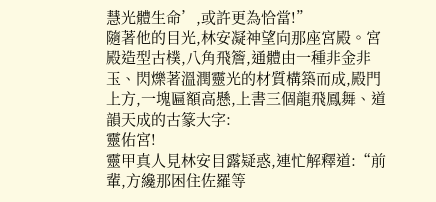慧光體生命’,或許更為恰當!”
隨著他的目光,林安凝神望向那座宮殿。宮殿造型古樸,八角飛簷,通體由一種非金非玉、閃爍著溫潤靈光的材質構築而成,殿門上方,一塊匾額高懸,上書三個龍飛鳳舞、道韻天成的古篆大字:
靈佑宮!
靈甲真人見林安目露疑惑,連忙解釋道:“前輩,方纔那困住佐羅等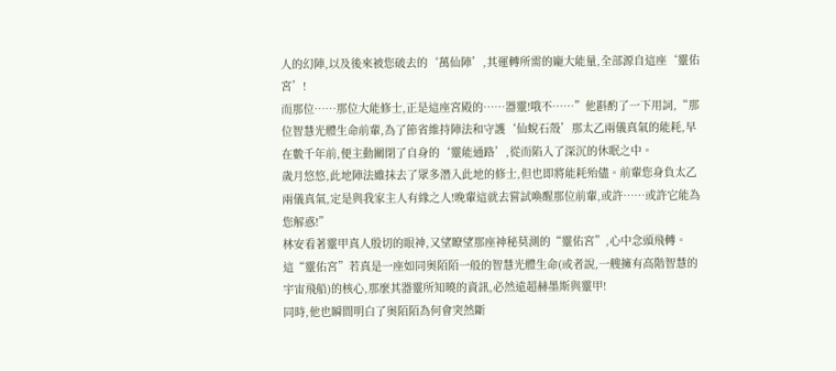人的幻陣,以及後來被您破去的‘萬仙陣’,其運轉所需的龐大能量,全部源自這座‘靈佑宮’!
而那位……那位大能修士,正是這座宮殿的……器靈!哦不……”他斟酌了一下用詞,“那位智慧光體生命前輩,為了節省維持陣法和守護‘仙蛻石殼’那太乙兩儀真氣的能耗,早在數千年前,便主動關閉了自身的‘靈能通路’,從而陷入了深沉的休眠之中。
歲月悠悠,此地陣法雖抹去了眾多潛入此地的修士,但也即將能耗殆儘。前輩您身負太乙兩儀真氣,定是與我家主人有緣之人!晚輩這就去嘗試喚醒那位前輩,或許……或許它能為您解惑!”
林安看著靈甲真人殷切的眼神,又望瞭望那座神秘莫測的“靈佑宮”,心中念頭飛轉。
這“靈佑宮”若真是一座如同奧陌陌一般的智慧光體生命(或者說,一艘擁有高階智慧的宇宙飛船)的核心,那麼其器靈所知曉的資訊,必然遠超赫墨斯與靈甲!
同時,他也瞬間明白了奧陌陌為何會突然斷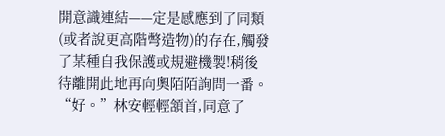開意識連結——定是感應到了同類(或者說更高階彆造物)的存在,觸發了某種自我保護或規避機製!稍後待離開此地再向奧陌陌詢問一番。
“好。”林安輕輕頷首,同意了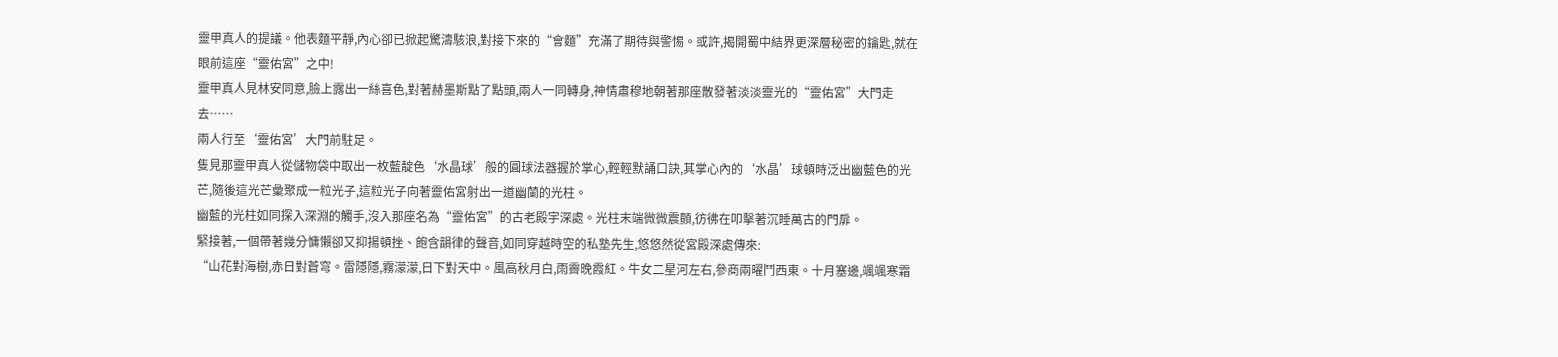靈甲真人的提議。他表麵平靜,內心卻已掀起驚濤駭浪,對接下來的“會麵”充滿了期待與警惕。或許,揭開蜀中結界更深層秘密的鑰匙,就在眼前這座“靈佑宮”之中!
靈甲真人見林安同意,臉上露出一絲喜色,對著赫墨斯點了點頭,兩人一同轉身,神情肅穆地朝著那座散發著淡淡靈光的“靈佑宮”大門走去……
兩人行至‘靈佑宮’大門前駐足。
隻見那靈甲真人從儲物袋中取出一枚藍靛色‘水晶球’般的圓球法器握於掌心,輕輕默誦口訣,其掌心內的‘水晶’球頓時泛出幽藍色的光芒,隨後這光芒彙聚成一粒光子,這粒光子向著靈佑宮射出一道幽蘭的光柱。
幽藍的光柱如同探入深淵的觸手,沒入那座名為“靈佑宮”的古老殿宇深處。光柱末端微微震顫,彷彿在叩擊著沉睡萬古的門扉。
緊接著,一個帶著幾分慵懶卻又抑揚頓挫、飽含韻律的聲音,如同穿越時空的私塾先生,悠悠然從宮殿深處傳來:
“山花對海樹,赤日對蒼穹。雷隱隱,霧濛濛,日下對天中。風高秋月白,雨霽晚霞紅。牛女二星河左右,參商兩曜鬥西東。十月塞邊,颯颯寒霜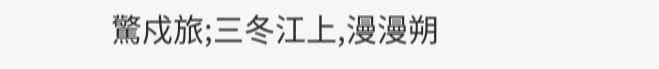驚戍旅;三冬江上,漫漫朔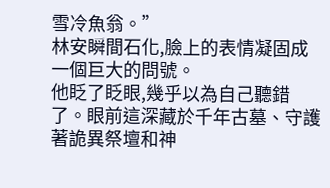雪冷魚翁。”
林安瞬間石化,臉上的表情凝固成一個巨大的問號。
他眨了眨眼,幾乎以為自己聽錯了。眼前這深藏於千年古墓、守護著詭異祭壇和神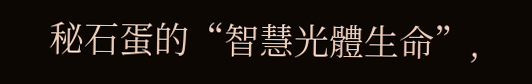秘石蛋的“智慧光體生命”,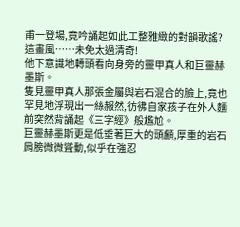甫一登場,竟吟誦起如此工整雅緻的對韻歌謠?這畫風……未免太過清奇!
他下意識地轉頭看向身旁的靈甲真人和巨靈赫墨斯。
隻見靈甲真人那張金屬與岩石混合的臉上,竟也罕見地浮現出一絲赧然,彷彿自家孩子在外人麵前突然背誦起《三字經》般尷尬。
巨靈赫墨斯更是低垂著巨大的頭顱,厚重的岩石肩膀微微聳動,似乎在強忍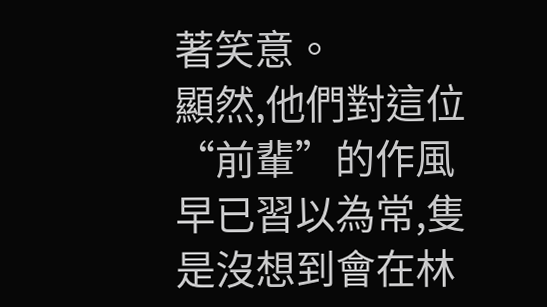著笑意。
顯然,他們對這位“前輩”的作風早已習以為常,隻是沒想到會在林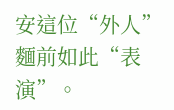安這位“外人”麵前如此“表演”。